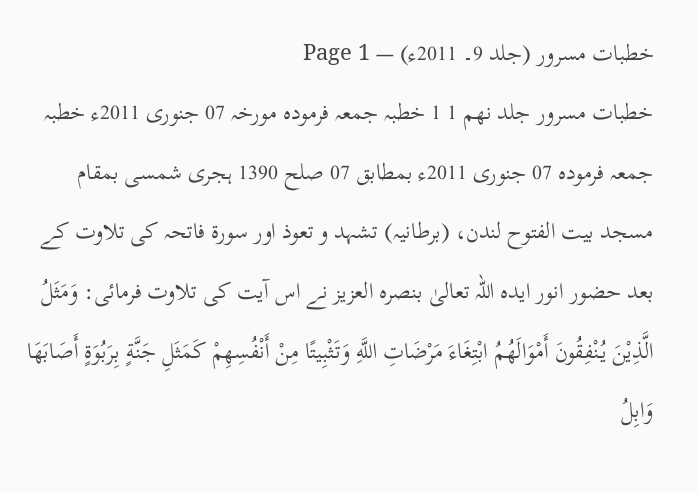خطبات مسرور (جلد 9۔ 2011ء) — Page 1
خطبات مسرور جلد نهم 1 1 خطبہ جمعہ فرمودہ مورخہ 07 جنوری 2011ء خطبہ جمعہ فرمودہ 07 جنوری 2011ء بمطابق 07 صلح 1390 ہجری شمسی بمقام مسجد بیت الفتوح لندن، (برطانیہ) تشہد و تعوذ اور سورۃ فاتحہ کی تلاوت کے بعد حضور انور ایدہ اللہ تعالیٰ بنصرہ العزیز نے اس آیت کی تلاوت فرمائی: وَمَثَلُ الَّذِيْنَ يُنْفِقُونَ أَمْوَالَهُمُ ابْتِغَاءَ مَرْضَاتِ اللَّهِ وَتَثْبِيتًا مِنْ أَنْفُسِهِمْ كَمَثَلِ جَنَّةٍ بِرَبُوَةٍ أَصَابَهَا وَابِلُ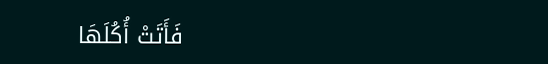فَأَتَتْ أُكُلَهَا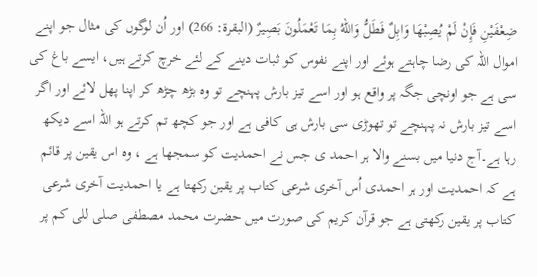ضِعْفَيْنِ فَإِنْ لَمْ يُصِبْهَا وَابِلٌ فَطَلُّ وَاللهُ بِمَا تَعْمَلُونَ بَصِيرٌ (البقرة: 266) اور اُن لوگوں کی مثال جو اپنے اموال اللہ کی رضا چاہتے ہوئے اور اپنے نفوس کو ثبات دینے کے لئے خرچ کرتے ہیں، ایسے باغ کی سی ہے جو اونچی جگہ پر واقع ہو اور اسے تیز بارش پہنچے تو وہ بڑھ چڑھ کر اپنا پھل لائے اور اگر اسے تیز بارش نہ پہنچے تو تھوڑی سی بارش ہی کافی ہے اور جو کچھ تم کرتے ہو اللہ اسے دیکھ رہا ہے۔آج دنیا میں بسنے والا ہر احمد ی جس نے احمدیت کو سمجھا ہے ، وہ اس یقین پر قائم ہے کہ احمدیت اور ہر احمدی اُس آخری شرعی کتاب پر یقین رکھتا ہے یا احمدیت آخری شرعی کتاب پر یقین رکھتی ہے جو قرآن کریم کی صورت میں حضرت محمد مصطفی صلی للی کم پر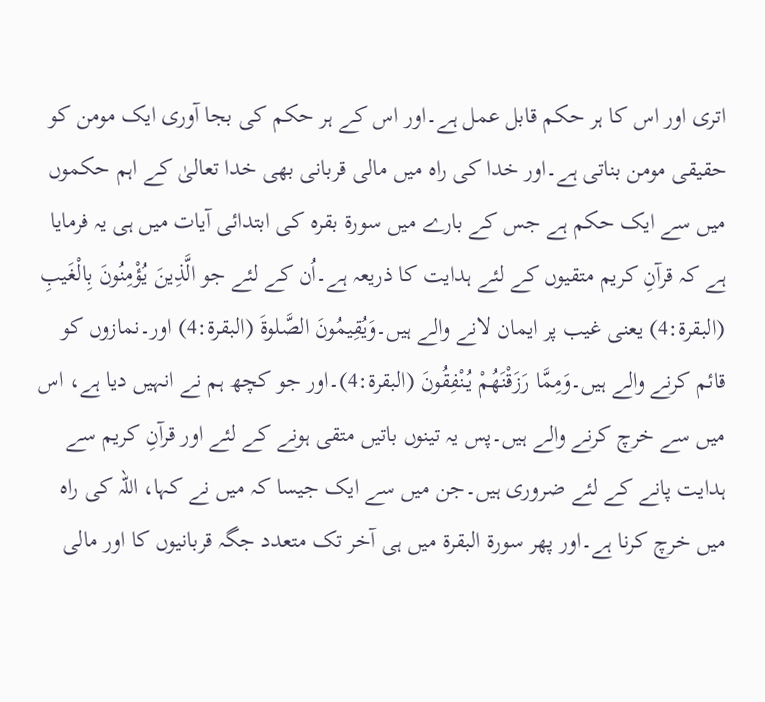اتری اور اس کا ہر حکم قابل عمل ہے۔اور اس کے ہر حکم کی بجا آوری ایک مومن کو حقیقی مومن بناتی ہے۔اور خدا کی راہ میں مالی قربانی بھی خدا تعالیٰ کے اہم حکموں میں سے ایک حکم ہے جس کے بارے میں سورۃ بقرہ کی ابتدائی آیات میں ہی یہ فرمایا ہے کہ قرآنِ کریم متقیوں کے لئے ہدایت کا ذریعہ ہے۔اُن کے لئے جو الَّذِينَ يُؤْمِنُونَ بِالْغَیبِ (البقرة:4) یعنی غیب پر ایمان لانے والے ہیں۔وَيُقِيمُونَ الصَّلوةَ (البقرة:4) اور۔نمازوں کو قائم کرنے والے ہیں۔وَمِمَّا رَزَقْنَهُمْ يُنْفِقُونَ (البقرة:4)۔اور جو کچھ ہم نے انہیں دیا ہے، اس میں سے خرچ کرنے والے ہیں۔پس یہ تینوں باتیں متقی ہونے کے لئے اور قرآنِ کریم سے ہدایت پانے کے لئے ضروری ہیں۔جن میں سے ایک جیسا کہ میں نے کہا، اللہ کی راہ میں خرچ کرنا ہے۔اور پھر سورۃ البقرۃ میں ہی آخر تک متعدد جگہ قربانیوں کا اور مالی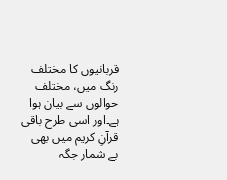قربانیوں کا مختلف رنگ میں، مختلف حوالوں سے بیان ہوا ہے۔اور اسی طرح باقی قرآنِ کریم میں بھی بے شمار جگہ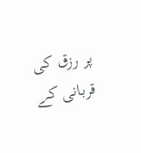پر رزق کی قربانی کے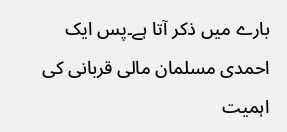بارے میں ذکر آتا ہے۔پس ایک احمدی مسلمان مالی قربانی کی اہمیت